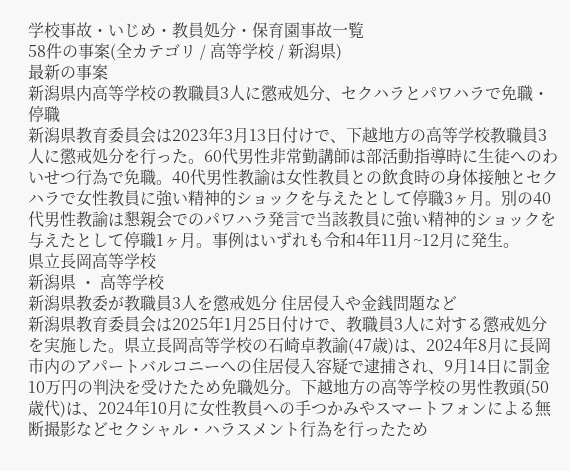学校事故・いじめ・教員処分・保育園事故一覧
58件の事案(全カテゴリ / 高等学校 / 新潟県)
最新の事案
新潟県内高等学校の教職員3人に懲戒処分、セクハラとパワハラで免職・停職
新潟県教育委員会は2023年3月13日付けで、下越地方の高等学校教職員3人に懲戒処分を行った。60代男性非常勤講師は部活動指導時に生徒へのわいせつ行為で免職。40代男性教諭は女性教員との飲食時の身体接触とセクハラで女性教員に強い精神的ショックを与えたとして停職3ヶ月。別の40代男性教諭は懇親会でのパワハラ発言で当該教員に強い精神的ショックを与えたとして停職1ヶ月。事例はいずれも令和4年11月~12月に発生。
県立長岡高等学校
新潟県 ・ 高等学校
新潟県教委が教職員3人を懲戒処分 住居侵入や金銭問題など
新潟県教育委員会は2025年1月25日付けで、教職員3人に対する懲戒処分を実施した。県立長岡高等学校の石崎卓教諭(47歳)は、2024年8月に長岡市内のアパートバルコニーへの住居侵入容疑で逮捕され、9月14日に罰金10万円の判決を受けたため免職処分。下越地方の高等学校の男性教頭(50歳代)は、2024年10月に女性教員への手つかみやスマートフォンによる無断撮影などセクシャル・ハラスメント行為を行ったため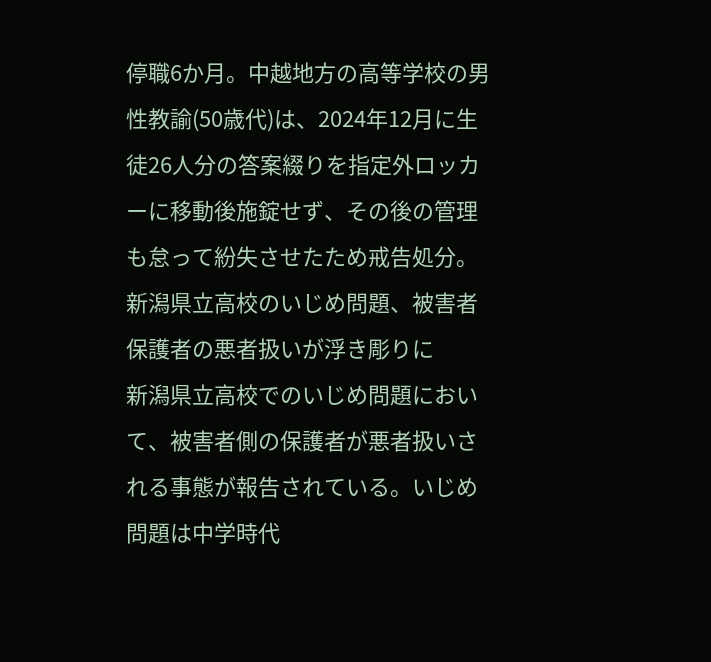停職6か月。中越地方の高等学校の男性教諭(50歳代)は、2024年12月に生徒26人分の答案綴りを指定外ロッカーに移動後施錠せず、その後の管理も怠って紛失させたため戒告処分。
新潟県立高校のいじめ問題、被害者保護者の悪者扱いが浮き彫りに
新潟県立高校でのいじめ問題において、被害者側の保護者が悪者扱いされる事態が報告されている。いじめ問題は中学時代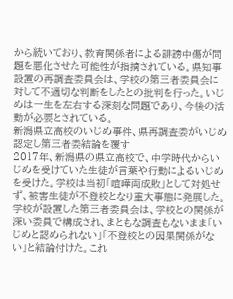から続いており、教育関係者による誹謗中傷が問題を悪化させた可能性が指摘されている。県知事設置の再調査委員会は、学校の第三者委員会に対して不適切な判断をしたとの批判を行った。いじめは一生を左右する深刻な問題であり、今後の活動が必要とされている。
新潟県立高校のいじめ事件、県再調査委がいじめ認定し第三者委結論を覆す
2017年、新潟県の県立高校で、中学時代からいじめを受けていた生徒が言葉や行動によるいじめを受けた。学校は当初「喧嘩両成敗」として対処せず、被害生徒が不登校となり重大事態に発展した。学校が設置した第三者委員会は、学校との関係が深い委員で構成され、まともな調査もないまま「いじめと認められない」「不登校との因果関係がない」と結論付けた。これ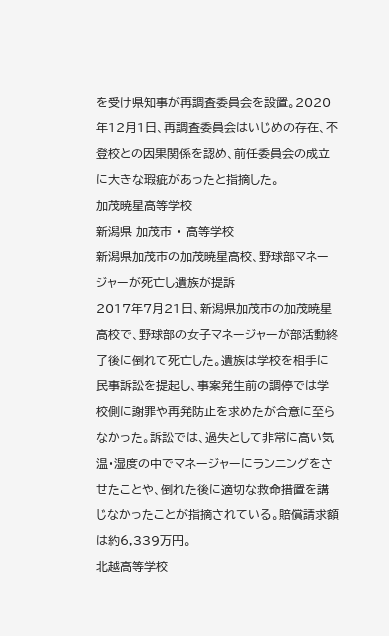を受け県知事が再調査委員会を設置。2020年12月1日、再調査委員会はいじめの存在、不登校との因果関係を認め、前任委員会の成立に大きな瑕疵があったと指摘した。
加茂暁星高等学校
新潟県 加茂市 ・ 高等学校
新潟県加茂市の加茂暁星高校、野球部マネージャーが死亡し遺族が提訴
2017年7月21日、新潟県加茂市の加茂暁星高校で、野球部の女子マネージャーが部活動終了後に倒れて死亡した。遺族は学校を相手に民事訴訟を提起し、事案発生前の調停では学校側に謝罪や再発防止を求めたが合意に至らなかった。訴訟では、過失として非常に高い気温・湿度の中でマネージャーにランニングをさせたことや、倒れた後に適切な救命措置を講じなかったことが指摘されている。賠償請求額は約6,339万円。
北越高等学校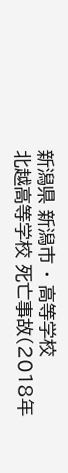新潟県 新潟市 ・ 高等学校
北越高等学校 死亡事故(2018年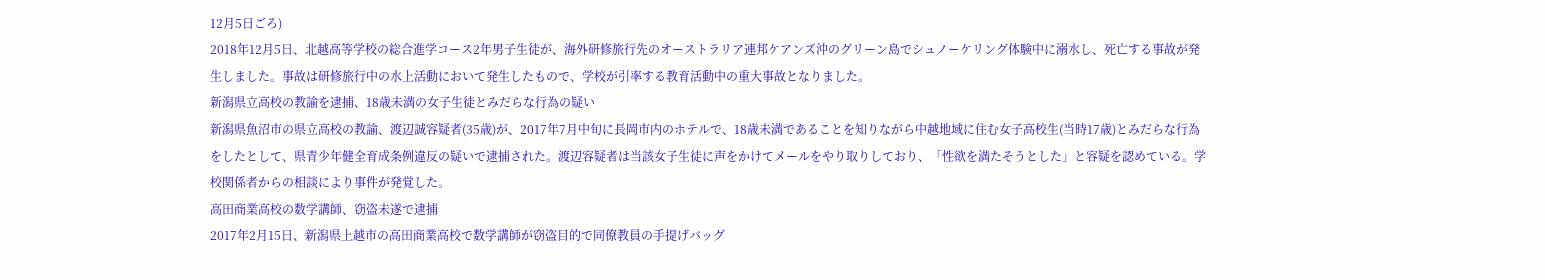12月5日ごろ)
2018年12月5日、北越高等学校の総合進学コース2年男子生徒が、海外研修旅行先のオーストラリア連邦ケアンズ沖のグリーン島でシュノーケリング体験中に溺水し、死亡する事故が発生しました。事故は研修旅行中の水上活動において発生したもので、学校が引率する教育活動中の重大事故となりました。
新潟県立高校の教諭を逮捕、18歳未満の女子生徒とみだらな行為の疑い
新潟県魚沼市の県立高校の教諭、渡辺誠容疑者(35歳)が、2017年7月中旬に長岡市内のホテルで、18歳未満であることを知りながら中越地域に住む女子高校生(当時17歳)とみだらな行為をしたとして、県青少年健全育成条例違反の疑いで逮捕された。渡辺容疑者は当該女子生徒に声をかけてメールをやり取りしており、「性欲を満たそうとした」と容疑を認めている。学校関係者からの相談により事件が発覚した。
高田商業高校の数学講師、窃盗未遂で逮捕
2017年2月15日、新潟県上越市の高田商業高校で数学講師が窃盗目的で同僚教員の手提げバッグ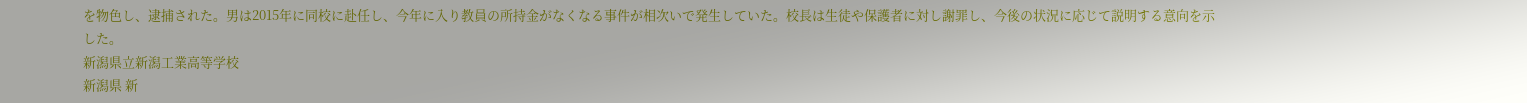を物色し、逮捕された。男は2015年に同校に赴任し、今年に入り教員の所持金がなくなる事件が相次いで発生していた。校長は生徒や保護者に対し謝罪し、今後の状況に応じて説明する意向を示した。
新潟県立新潟工業高等学校
新潟県 新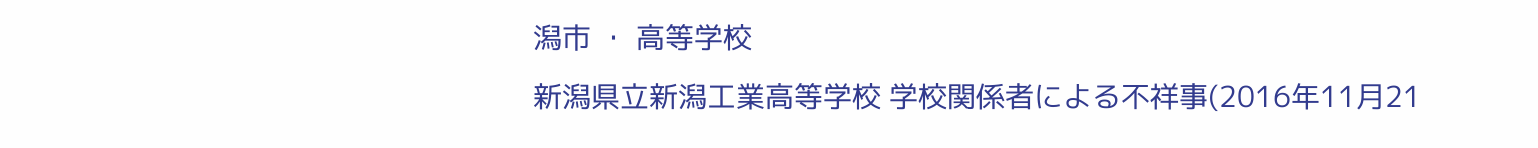潟市 ・ 高等学校
新潟県立新潟工業高等学校 学校関係者による不祥事(2016年11月21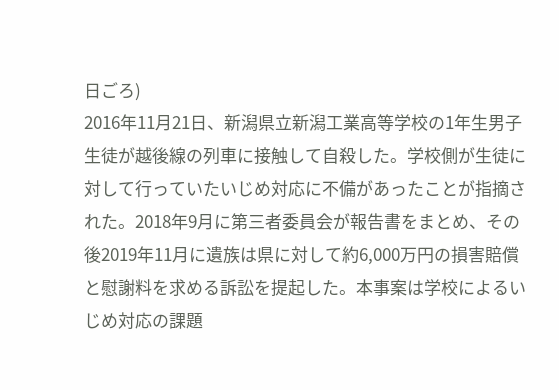日ごろ)
2016年11月21日、新潟県立新潟工業高等学校の1年生男子生徒が越後線の列車に接触して自殺した。学校側が生徒に対して行っていたいじめ対応に不備があったことが指摘された。2018年9月に第三者委員会が報告書をまとめ、その後2019年11月に遺族は県に対して約6,000万円の損害賠償と慰謝料を求める訴訟を提起した。本事案は学校によるいじめ対応の課題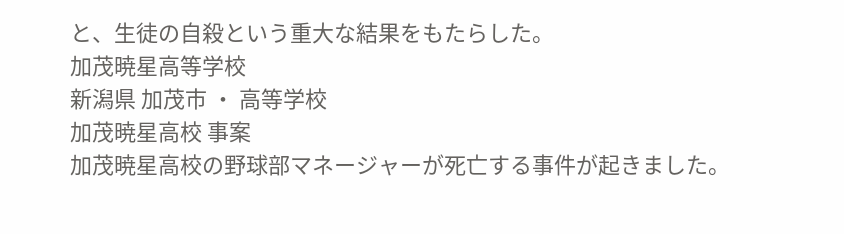と、生徒の自殺という重大な結果をもたらした。
加茂暁星高等学校
新潟県 加茂市 ・ 高等学校
加茂暁星高校 事案
加茂暁星高校の野球部マネージャーが死亡する事件が起きました。